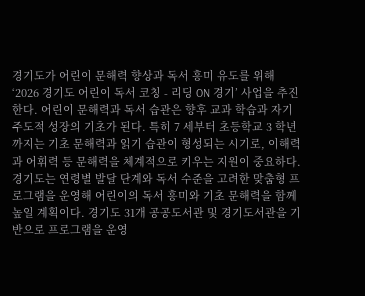경기도가 어린이 문해력 향상과 독서 흥미 유도를 위해 ‘2026 경기도 어린이 독서 코칭 - 리딩 ON 경기’ 사업을 추진한다. 어린이 문해력과 독서 습관은 향후 교과 학습과 자기주도적 성장의 기초가 된다. 특히 7 세부터 초등학교 3 학년까지는 기초 문해력과 읽기 습관이 형성되는 시기로, 이해력과 어휘력 등 문해력을 체계적으로 키우는 지원이 중요하다.
경기도는 연령별 발달 단계와 독서 수준을 고려한 맞춤형 프로그램을 운영해 어린이의 독서 흥미와 기초 문해력을 함께 높일 계획이다. 경기도 31개 공공도서관 및 경기도서관을 기반으로 프로그램을 운영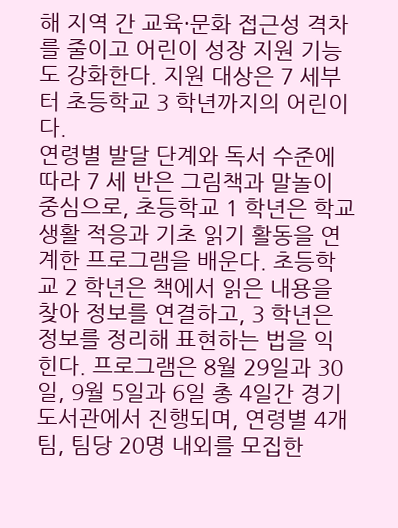해 지역 간 교육·문화 접근성 격차를 줄이고 어린이 성장 지원 기능도 강화한다. 지원 대상은 7 세부터 초등학교 3 학년까지의 어린이다.
연령별 발달 단계와 독서 수준에 따라 7 세 반은 그림책과 말놀이 중심으로, 초등학교 1 학년은 학교생활 적응과 기초 읽기 활동을 연계한 프로그램을 배운다. 초등학교 2 학년은 책에서 읽은 내용을 찾아 정보를 연결하고, 3 학년은 정보를 정리해 표현하는 법을 익힌다. 프로그램은 8월 29일과 30일, 9월 5일과 6일 총 4일간 경기도서관에서 진행되며, 연령별 4개 팀, 팀당 20명 내외를 모집한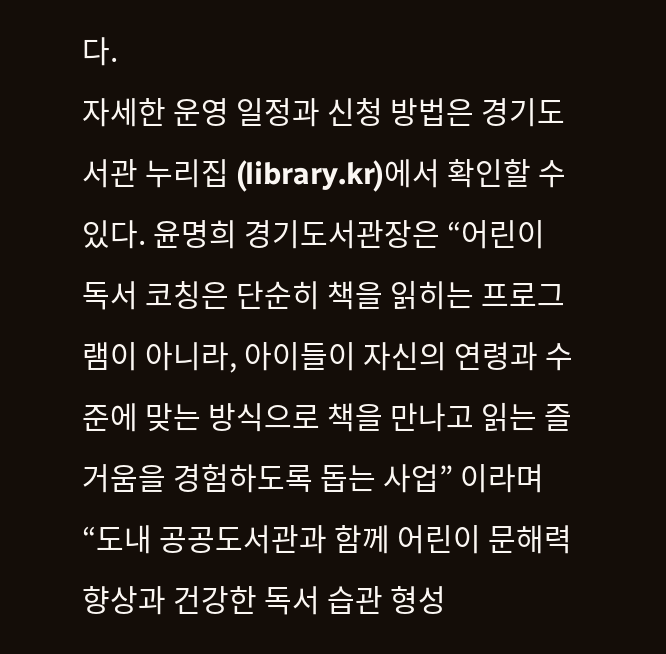다.
자세한 운영 일정과 신청 방법은 경기도서관 누리집 (library.kr)에서 확인할 수 있다. 윤명희 경기도서관장은 “어린이 독서 코칭은 단순히 책을 읽히는 프로그램이 아니라, 아이들이 자신의 연령과 수준에 맞는 방식으로 책을 만나고 읽는 즐거움을 경험하도록 돕는 사업” 이라며 “도내 공공도서관과 함께 어린이 문해력 향상과 건강한 독서 습관 형성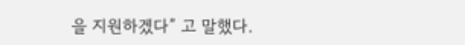을 지원하겠다” 고 말했다.